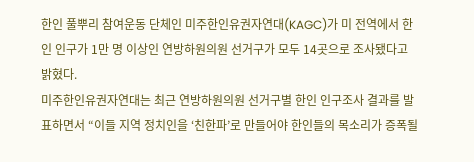한인 풀뿌리 참여운동 단체인 미주한인유권자연대(KAGC)가 미 전역에서 한인 인구가 1만 명 이상인 연방하원의원 선거구가 모두 14곳으로 조사됐다고 밝혔다.
미주한인유권자연대는 최근 연방하원의원 선거구별 한인 인구조사 결과를 발표하면서 “이들 지역 정치인을 ‘친한파’로 만들어야 한인들의 목소리가 증폭될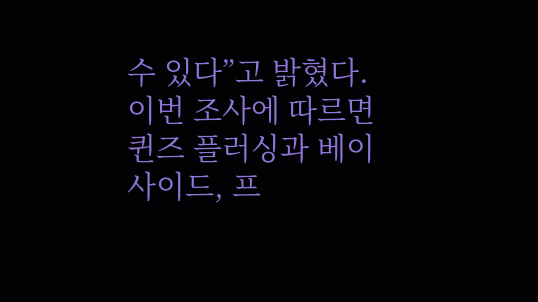수 있다”고 밝혔다.
이번 조사에 따르면 퀸즈 플러싱과 베이사이드, 프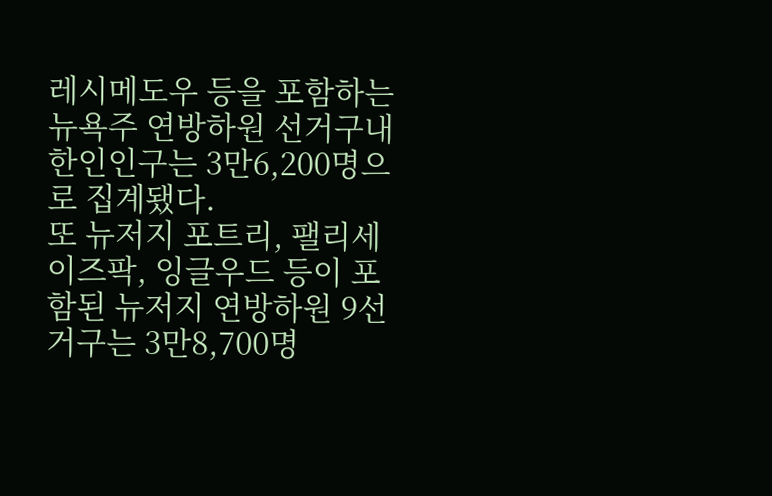레시메도우 등을 포함하는 뉴욕주 연방하원 선거구내 한인인구는 3만6,200명으로 집계됐다.
또 뉴저지 포트리, 팰리세이즈팍, 잉글우드 등이 포함된 뉴저지 연방하원 9선거구는 3만8,700명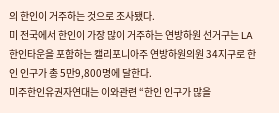의 한인이 거주하는 것으로 조사됐다.
미 전국에서 한인이 가장 많이 거주하는 연방하원 선거구는 LA 한인타운을 포함하는 캘리포니아주 연방하원의원 34지구로 한인 인구가 총 5만9,800명에 달한다.
미주한인유권자연대는 이와관련 “한인 인구가 많을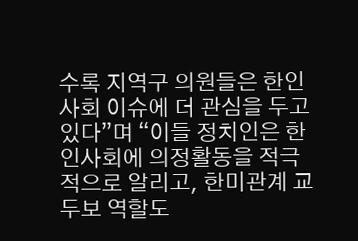수록 지역구 의원들은 한인 사회 이슈에 더 관심을 두고 있다”며 “이들 정치인은 한인사회에 의정활동을 적극적으로 알리고, 한미관계 교두보 역할도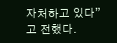자처하고 있다”고 전했다.